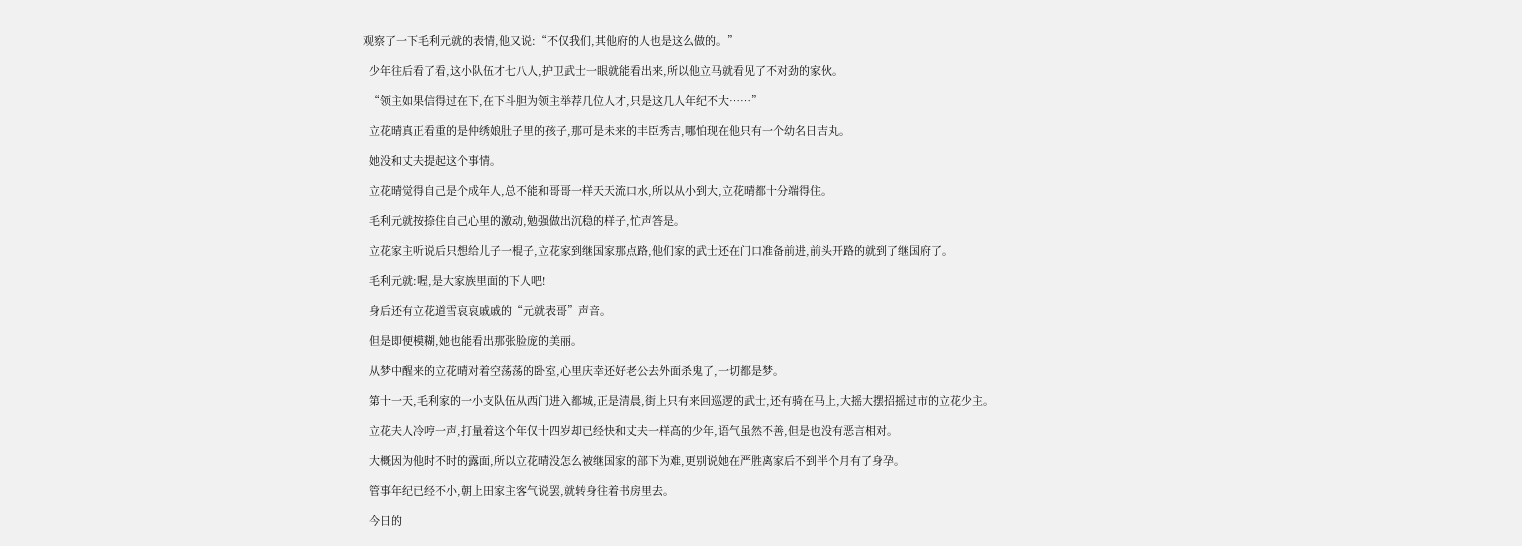观察了一下毛利元就的表情,他又说:“不仅我们,其他府的人也是这么做的。”

  少年往后看了看,这小队伍才七八人,护卫武士一眼就能看出来,所以他立马就看见了不对劲的家伙。

  “领主如果信得过在下,在下斗胆为领主举荐几位人才,只是这几人年纪不大……”

  立花晴真正看重的是仲绣娘肚子里的孩子,那可是未来的丰臣秀吉,哪怕现在他只有一个幼名日吉丸。

  她没和丈夫提起这个事情。

  立花晴觉得自己是个成年人,总不能和哥哥一样天天流口水,所以从小到大,立花晴都十分端得住。

  毛利元就按捺住自己心里的激动,勉强做出沉稳的样子,忙声答是。

  立花家主听说后只想给儿子一棍子,立花家到继国家那点路,他们家的武士还在门口准备前进,前头开路的就到了继国府了。

  毛利元就:喔,是大家族里面的下人吧!

  身后还有立花道雪哀哀戚戚的“元就表哥”声音。

  但是即便模糊,她也能看出那张脸庞的美丽。

  从梦中醒来的立花晴对着空荡荡的卧室,心里庆幸还好老公去外面杀鬼了,一切都是梦。

  第十一天,毛利家的一小支队伍从西门进入都城,正是清晨,街上只有来回巡逻的武士,还有骑在马上,大摇大摆招摇过市的立花少主。

  立花夫人冷哼一声,打量着这个年仅十四岁却已经快和丈夫一样高的少年,语气虽然不善,但是也没有恶言相对。

  大概因为他时不时的露面,所以立花晴没怎么被继国家的部下为难,更别说她在严胜离家后不到半个月有了身孕。

  管事年纪已经不小,朝上田家主客气说罢,就转身往着书房里去。

  今日的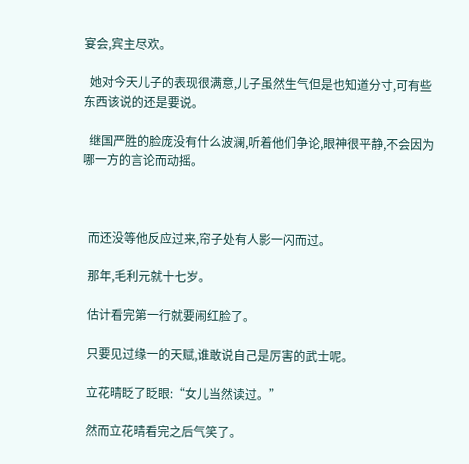宴会,宾主尽欢。

  她对今天儿子的表现很满意,儿子虽然生气但是也知道分寸,可有些东西该说的还是要说。

  继国严胜的脸庞没有什么波澜,听着他们争论,眼神很平静,不会因为哪一方的言论而动摇。



  而还没等他反应过来,帘子处有人影一闪而过。

  那年,毛利元就十七岁。

  估计看完第一行就要闹红脸了。

  只要见过缘一的天赋,谁敢说自己是厉害的武士呢。

  立花晴眨了眨眼:“女儿当然读过。”

  然而立花晴看完之后气笑了。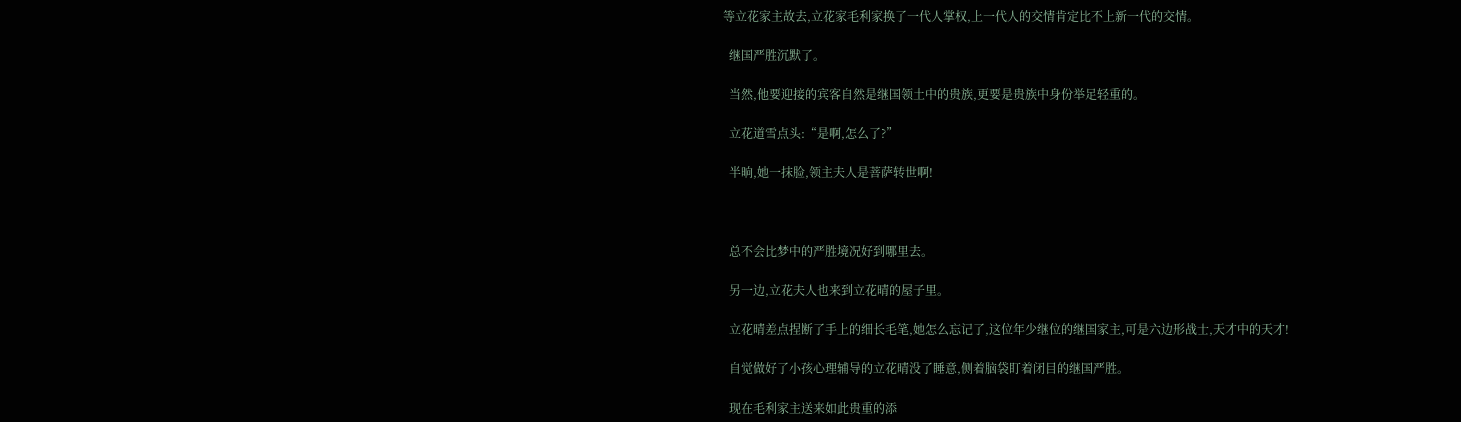等立花家主故去,立花家毛利家换了一代人掌权,上一代人的交情肯定比不上新一代的交情。

  继国严胜沉默了。

  当然,他要迎接的宾客自然是继国领土中的贵族,更要是贵族中身份举足轻重的。

  立花道雪点头:“是啊,怎么了?”

  半晌,她一抹脸,领主夫人是菩萨转世啊!



  总不会比梦中的严胜境况好到哪里去。

  另一边,立花夫人也来到立花晴的屋子里。

  立花晴差点捏断了手上的细长毛笔,她怎么忘记了,这位年少继位的继国家主,可是六边形战士,天才中的天才!

  自觉做好了小孩心理辅导的立花晴没了睡意,侧着脑袋盯着闭目的继国严胜。

  现在毛利家主送来如此贵重的添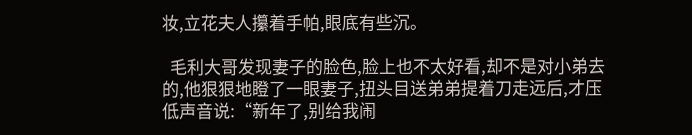妆,立花夫人攥着手帕,眼底有些沉。

  毛利大哥发现妻子的脸色,脸上也不太好看,却不是对小弟去的,他狠狠地瞪了一眼妻子,扭头目送弟弟提着刀走远后,才压低声音说:“新年了,别给我闹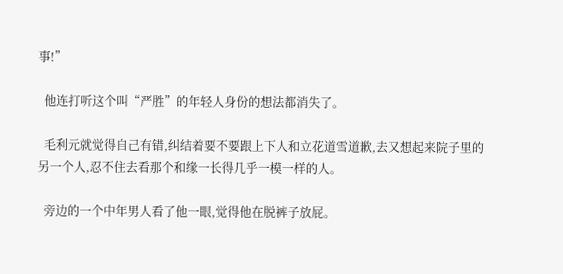事!”

  他连打听这个叫“严胜”的年轻人身份的想法都消失了。

  毛利元就觉得自己有错,纠结着要不要跟上下人和立花道雪道歉,去又想起来院子里的另一个人,忍不住去看那个和缘一长得几乎一模一样的人。

  旁边的一个中年男人看了他一眼,觉得他在脱裤子放屁。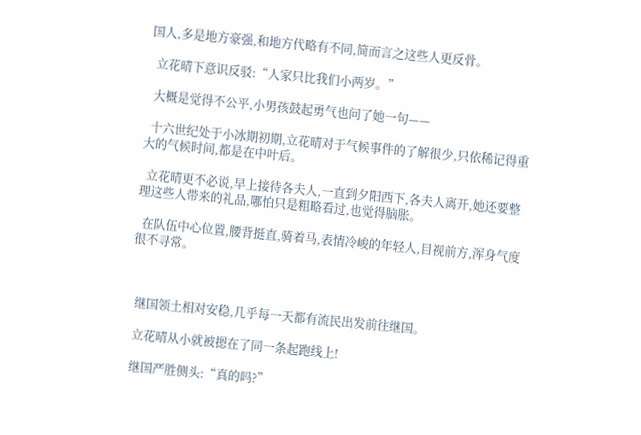国人,多是地方豪强,和地方代略有不同,简而言之这些人更反骨。

  立花晴下意识反驳:“人家只比我们小两岁。”

  大概是觉得不公平,小男孩鼓起勇气也问了她一句——

  十六世纪处于小冰期初期,立花晴对于气候事件的了解很少,只依稀记得重大的气候时间,都是在中叶后。

  立花晴更不必说,早上接待各夫人,一直到夕阳西下,各夫人离开,她还要整理这些人带来的礼品,哪怕只是粗略看过,也觉得脑胀。

  在队伍中心位置,腰背挺直,骑着马,表情冷峻的年轻人,目视前方,浑身气度很不寻常。



  继国领土相对安稳,几乎每一天都有流民出发前往继国。

  立花晴从小就被摁在了同一条起跑线上!

  继国严胜侧头:“真的吗?”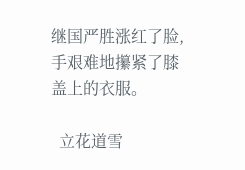继国严胜涨红了脸,手艰难地攥紧了膝盖上的衣服。

  立花道雪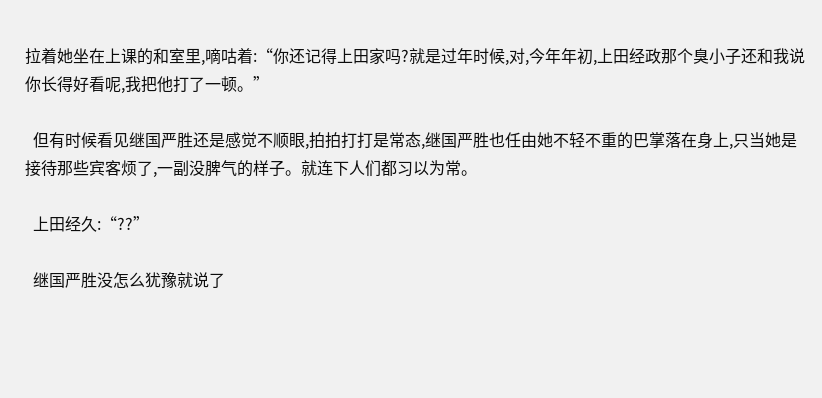拉着她坐在上课的和室里,嘀咕着:“你还记得上田家吗?就是过年时候,对,今年年初,上田经政那个臭小子还和我说你长得好看呢,我把他打了一顿。”

  但有时候看见继国严胜还是感觉不顺眼,拍拍打打是常态,继国严胜也任由她不轻不重的巴掌落在身上,只当她是接待那些宾客烦了,一副没脾气的样子。就连下人们都习以为常。

  上田经久:“??”

  继国严胜没怎么犹豫就说了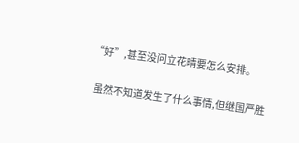“好”,甚至没问立花晴要怎么安排。

  虽然不知道发生了什么事情,但继国严胜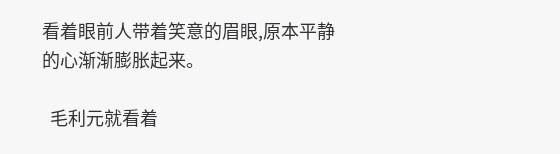看着眼前人带着笑意的眉眼,原本平静的心渐渐膨胀起来。

  毛利元就看着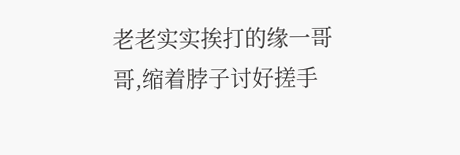老老实实挨打的缘一哥哥,缩着脖子讨好搓手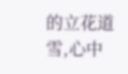的立花道雪,心中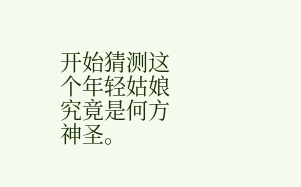开始猜测这个年轻姑娘究竟是何方神圣。